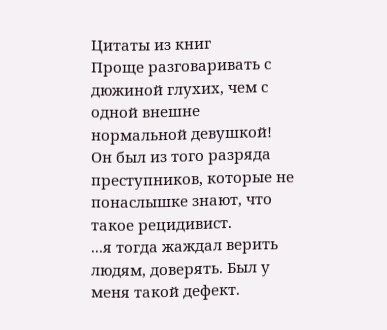Цитаты из книг
Проще разговаривать с дюжиной глухих, чем с одной внешне нормальной девушкой!
Он был из того разряда преступников, которые не понаслышке знают, что такое рецидивист.
...я тогда жаждал верить людям, доверять. Был у меня такой дефект.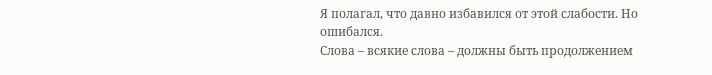Я полагал, что давно избавился от этой слабости. Но ошибался.
Слова – всякие слова – должны быть продолжением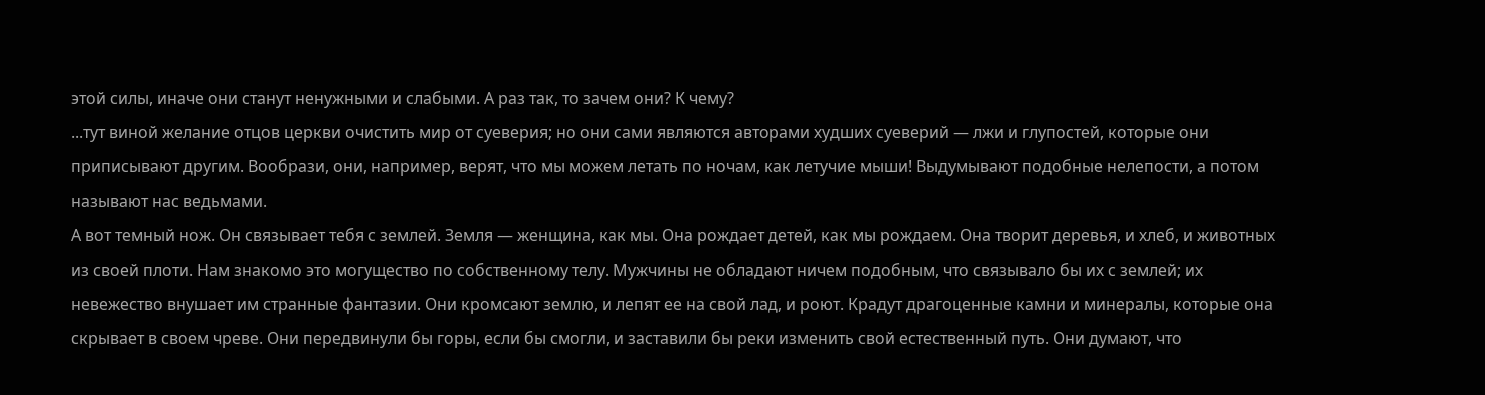этой силы, иначе они станут ненужными и слабыми. А раз так, то зачем они? К чему?
...тут виной желание отцов церкви очистить мир от суеверия; но они сами являются авторами худших суеверий — лжи и глупостей, которые они приписывают другим. Вообрази, они, например, верят, что мы можем летать по ночам, как летучие мыши! Выдумывают подобные нелепости, а потом называют нас ведьмами.
А вот темный нож. Он связывает тебя с землей. Земля — женщина, как мы. Она рождает детей, как мы рождаем. Она творит деревья, и хлеб, и животных из своей плоти. Нам знакомо это могущество по собственному телу. Мужчины не обладают ничем подобным, что связывало бы их с землей; их невежество внушает им странные фантазии. Они кромсают землю, и лепят ее на свой лад, и роют. Крадут драгоценные камни и минералы, которые она скрывает в своем чреве. Они передвинули бы горы, если бы смогли, и заставили бы реки изменить свой естественный путь. Они думают, что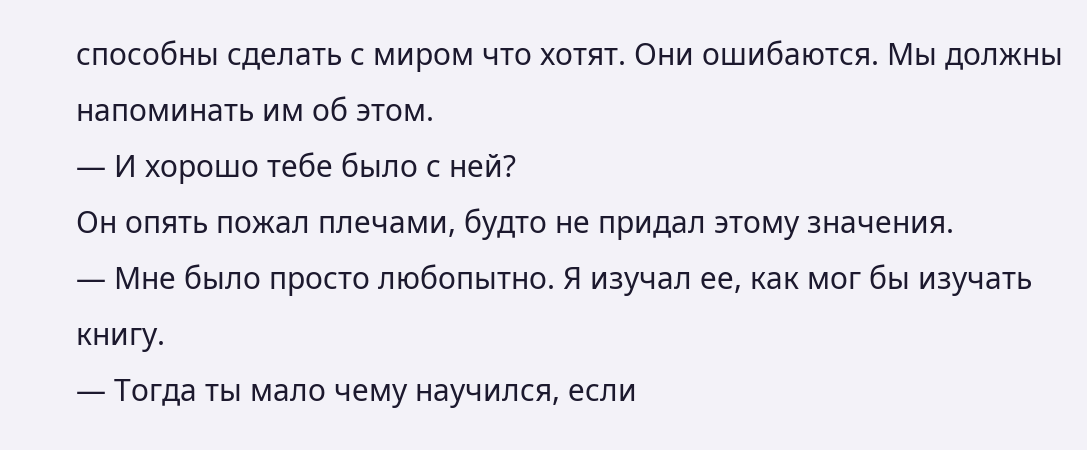способны сделать с миром что хотят. Они ошибаются. Мы должны напоминать им об этом.
— И хорошо тебе было с ней?
Он опять пожал плечами, будто не придал этому значения.
— Мне было просто любопытно. Я изучал ее, как мог бы изучать книгу.
— Тогда ты мало чему научился, если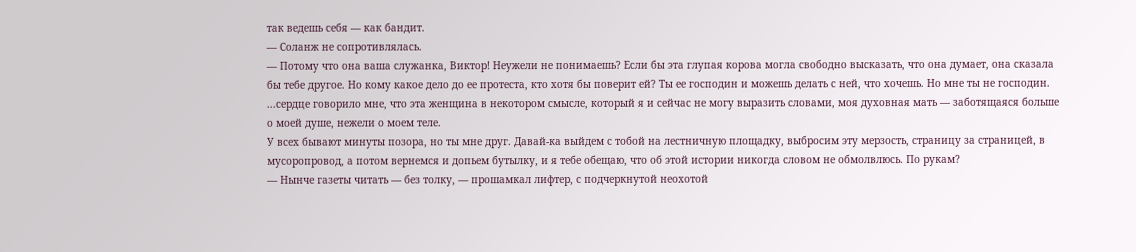так ведешь себя — как бандит.
— Соланж не сопротивлялась.
— Потому что она ваша служанка, Виктор! Неужели не понимаешь? Если бы эта глупая корова могла свободно высказать, что она думает, она сказала бы тебе другое. Но кому какое дело до ее протеста, кто хотя бы поверит ей? Ты ее господин и можешь делать с ней, что хочешь. Но мне ты не господин.
...сердце говорило мне, что эта женщина в некотором смысле, который я и сейчас не могу выразить словами, моя духовная мать — заботящаяся больше о моей душе, нежели о моем теле.
У всех бывают минуты позора, но ты мне друг. Давай-ка выйдем с тобой на лестничную площадку, выбросим эту мерзость, страницу за страницей, в мусоропровод, а потом вернемся и допьем бутылку, и я тебе обещаю, что об этой истории никогда словом не обмолвлюсь. По рукам?
— Нынче газеты читать — без толку, — прошамкал лифтер, с подчеркнутой неохотой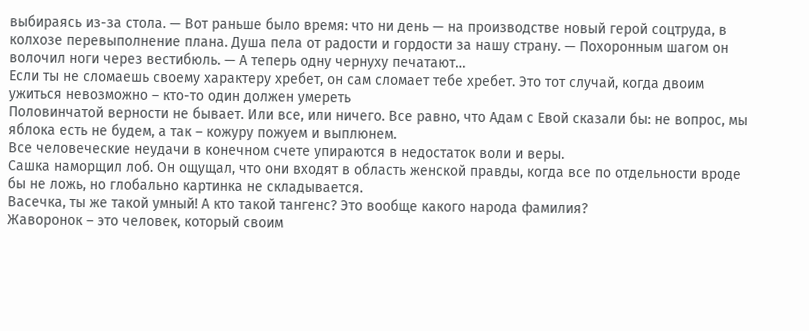выбираясь из-за стола. — Вот раньше было время: что ни день — на производстве новый герой соцтруда, в колхозе перевыполнение плана. Душа пела от радости и гордости за нашу страну. — Похоронным шагом он волочил ноги через вестибюль. — А теперь одну чернуху печатают…
Если ты не сломаешь своему характеру хребет, он сам сломает тебе хребет. Это тот случай, когда двоим ужиться невозможно – кто-то один должен умереть
Половинчатой верности не бывает. Или все, или ничего. Все равно, что Адам с Евой сказали бы: не вопрос, мы яблока есть не будем, а так – кожуру пожуем и выплюнем.
Все человеческие неудачи в конечном счете упираются в недостаток воли и веры.
Сашка наморщил лоб. Он ощущал, что они входят в область женской правды, когда все по отдельности вроде бы не ложь, но глобально картинка не складывается.
Васечка, ты же такой умный! А кто такой тангенс? Это вообще какого народа фамилия?
Жаворонок – это человек, который своим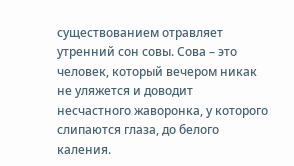существованием отравляет утренний сон совы. Сова – это человек, который вечером никак не уляжется и доводит несчастного жаворонка, у которого слипаются глаза, до белого каления.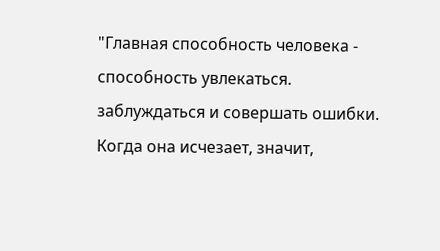"Главная способность человека - способность увлекаться. заблуждаться и совершать ошибки. Когда она исчезает, значит,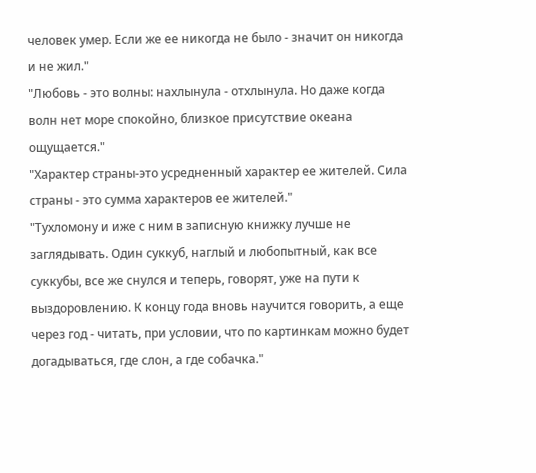человек умер. Если же ее никогда не было - значит он никогда и не жил."
"Любовь - это волны: нахлынула - отхлынула. Но даже когда волн нет море спокойно, близкое присутствие океана ощущается."
"Характер страны-это усредненный характер ее жителей. Сила страны - это сумма характеров ее жителей."
"Тухломону и иже с ним в записную книжку лучше не заглядывать. Один суккуб, наглый и любопытный, как все суккубы, все же снулся и теперь, говорят, уже на пути к выздоровлению. К концу года вновь научится говорить, а еще через год - читать, при условии, что по картинкам можно будет догадываться, где слон, а где собачка."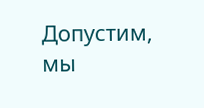Допустим, мы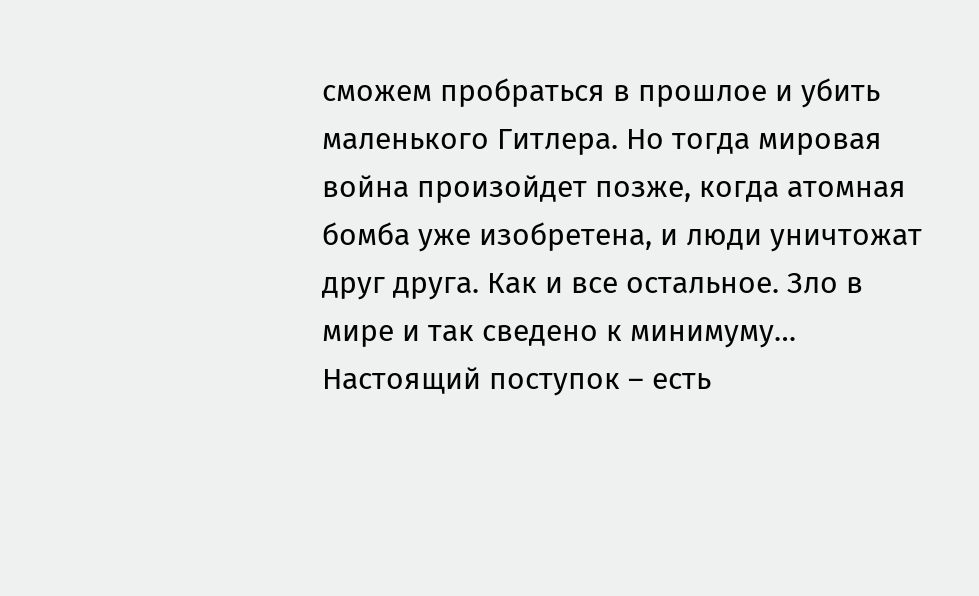сможем пробраться в прошлое и убить маленького Гитлера. Но тогда мировая война произойдет позже, когда атомная бомба уже изобретена, и люди уничтожат друг друга. Как и все остальное. Зло в мире и так сведено к минимуму…
Настоящий поступок – есть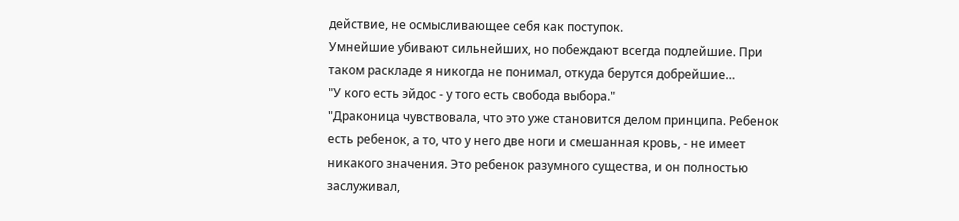действие, не осмысливающее себя как поступок.
Умнейшие убивают сильнейших, но побеждают всегда подлейшие. При таком раскладе я никогда не понимал, откуда берутся добрейшие…
"У кого есть эйдос - у того есть свобода выбора."
"Драконица чувствовала, что это уже становится делом принципа. Ребенок есть ребенок, а то, что у него две ноги и смешанная кровь, - не имеет никакого значения. Это ребенок разумного существа, и он полностью заслуживал,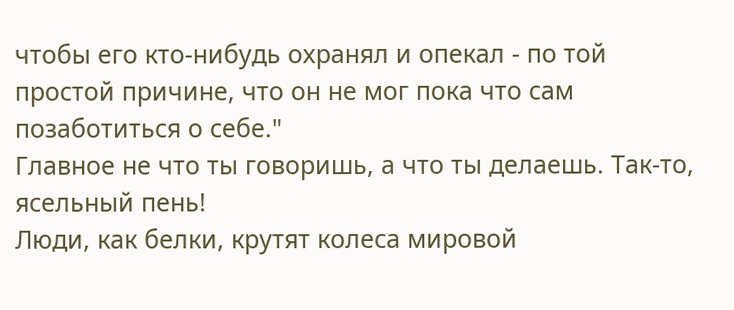чтобы его кто-нибудь охранял и опекал - по той простой причине, что он не мог пока что сам позаботиться о себе."
Главное не что ты говоришь, а что ты делаешь. Так-то, ясельный пень!
Люди, как белки, крутят колеса мировой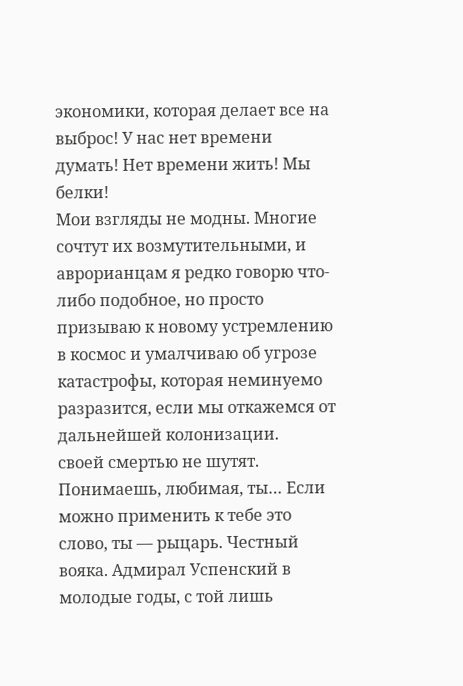экономики, которая делает все на выброс! У нас нет времени думать! Нет времени жить! Мы белки!
Мои взгляды не модны. Многие сочтут их возмутительными, и аврорианцам я редко говорю что-либо подобное, но просто призываю к новому устремлению в космос и умалчиваю об угрозе катастрофы, которая неминуемо разразится, если мы откажемся от дальнейшей колонизации.
своей смертью не шутят.
Понимаешь, любимая, ты… Если можно применить к тебе это слово, ты — рыцарь. Честный вояка. Адмирал Успенский в молодые годы, с той лишь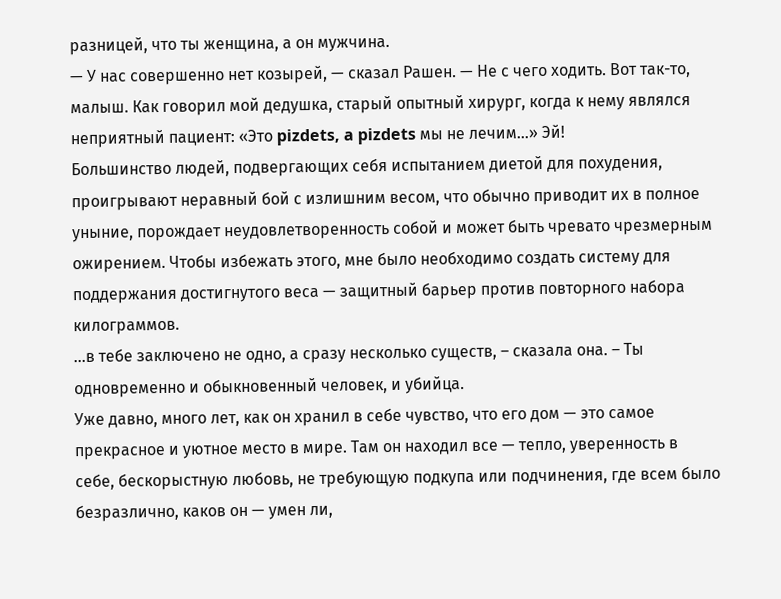разницей, что ты женщина, а он мужчина.
— У нас совершенно нет козырей, — сказал Рашен. — Не с чего ходить. Вот так-то, малыш. Как говорил мой дедушка, старый опытный хирург, когда к нему являлся неприятный пациент: «Это pizdets, a pizdets мы не лечим…» Эй!
Большинство людей, подвергающих себя испытанием диетой для похудения, проигрывают неравный бой с излишним весом, что обычно приводит их в полное уныние, порождает неудовлетворенность собой и может быть чревато чрезмерным ожирением. Чтобы избежать этого, мне было необходимо создать систему для поддержания достигнутого веса — защитный барьер против повторного набора килограммов.
...в тебе заключено не одно, а сразу несколько существ, – сказала она. – Ты одновременно и обыкновенный человек, и убийца.
Уже давно, много лет, как он хранил в себе чувство, что его дом — это самое прекрасное и уютное место в мире. Там он находил все — тепло, уверенность в себе, бескорыстную любовь, не требующую подкупа или подчинения, где всем было безразлично, каков он — умен ли,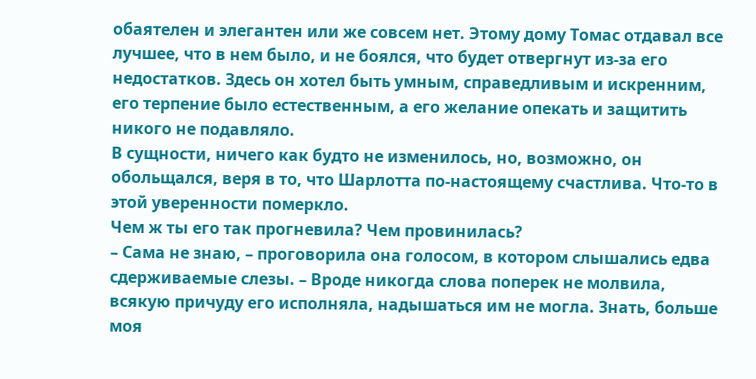обаятелен и элегантен или же совсем нет. Этому дому Томас отдавал все лучшее, что в нем было, и не боялся, что будет отвергнут из-за его недостатков. Здесь он хотел быть умным, справедливым и искренним, его терпение было естественным, а его желание опекать и защитить никого не подавляло.
В сущности, ничего как будто не изменилось, но, возможно, он обольщался, веря в то, что Шарлотта по-настоящему счастлива. Что-то в этой уверенности померкло.
Чем ж ты его так прогневила? Чем провинилась?
– Сама не знаю, – проговорила она голосом, в котором слышались едва сдерживаемые слезы. – Вроде никогда слова поперек не молвила, всякую причуду его исполняла, надышаться им не могла. Знать, больше моя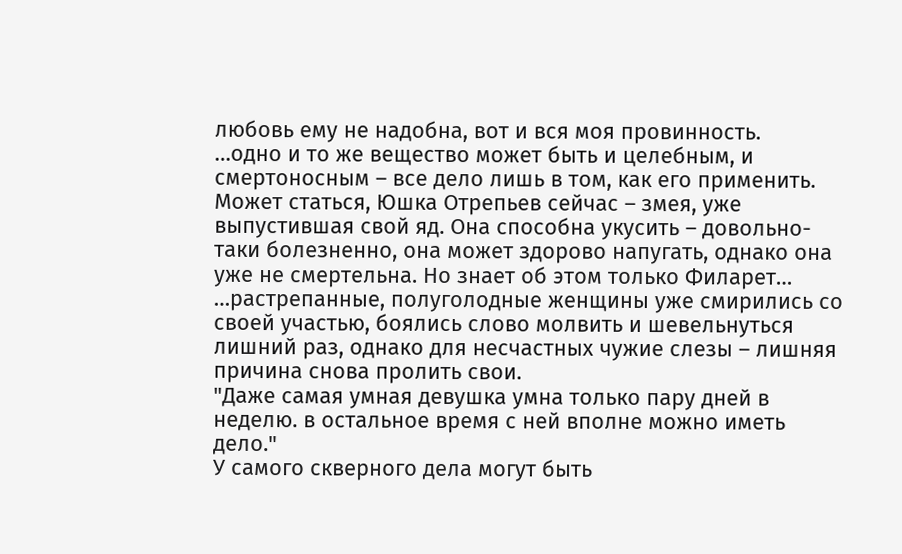любовь ему не надобна, вот и вся моя провинность.
…одно и то же вещество может быть и целебным, и смертоносным – все дело лишь в том, как его применить. Может статься, Юшка Отрепьев сейчас – змея, уже выпустившая свой яд. Она способна укусить – довольно-таки болезненно, она может здорово напугать, однако она уже не смертельна. Но знает об этом только Филарет…
…растрепанные, полуголодные женщины уже смирились со своей участью, боялись слово молвить и шевельнуться лишний раз, однако для несчастных чужие слезы – лишняя причина снова пролить свои.
"Даже самая умная девушка умна только пару дней в неделю. в остальное время с ней вполне можно иметь дело."
У самого скверного дела могут быть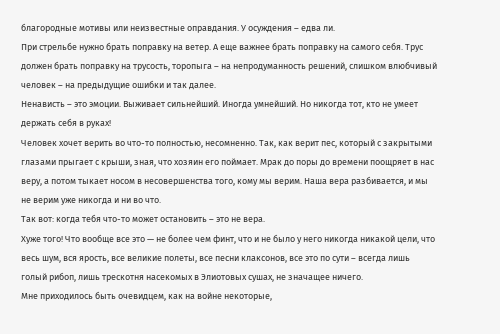благородные мотивы или неизвестные оправдания. У осуждения – едва ли.
При стрельбе нужно брать поправку на ветер. А еще важнее брать поправку на самого себя. Трус должен брать поправку на трусость, торопыга – на непродуманность решений, слишком влюбчивый человек – на предыдущие ошибки и так далее.
Ненависть – это эмоции. Выживает сильнейший. Иногда умнейший. Но никогда тот, кто не умеет держать себя в руках!
Человек хочет верить во что-то полностью, несомненно. Так, как верит пес, который с закрытыми глазами прыгает с крыши, зная, что хозяин его поймает. Мрак до поры до времени поощряет в нас веру, а потом тыкает носом в несовершенства того, кому мы верим. Наша вера разбивается, и мы не верим уже никогда и ни во что.
Так вот: когда тебя что-то может остановить – это не вера.
Хуже того! Что вообще все это — не более чем финт, что и не было у него никогда никакой цели, что весь шум, вся ярость, все великие полеты, все песни клаксонов, все это по сути – всегда лишь голый рибоп, лишь трескотня насекомых в Элиотовых сушах, не значащее ничего.
Мне приходилось быть очевидцем, как на войне некоторые,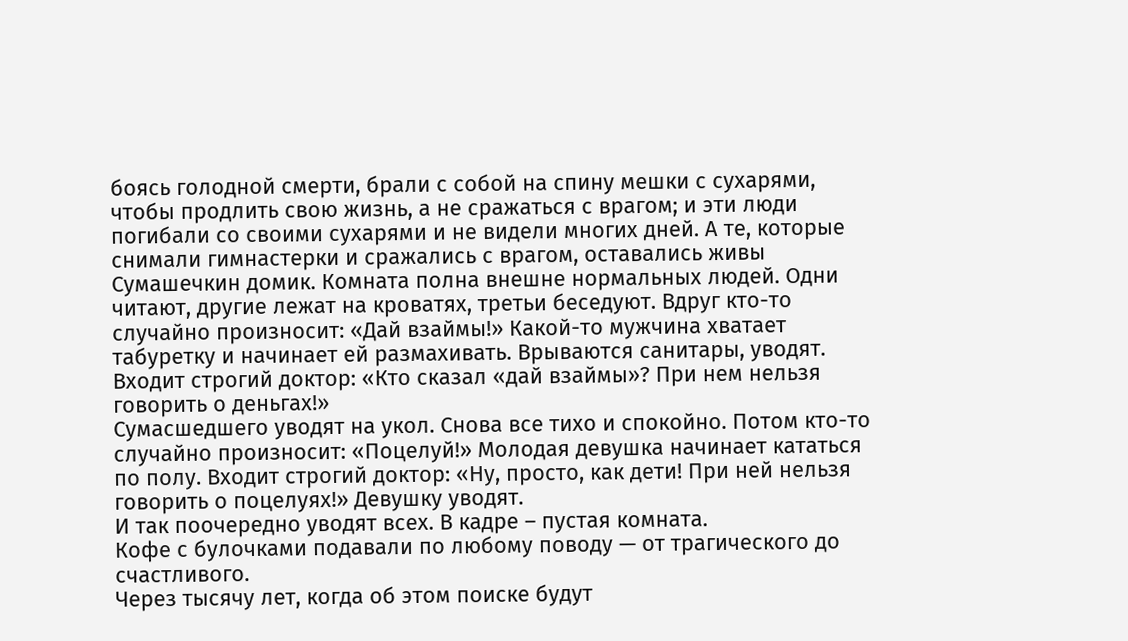боясь голодной смерти, брали с собой на спину мешки с сухарями, чтобы продлить свою жизнь, а не сражаться с врагом; и эти люди погибали со своими сухарями и не видели многих дней. А те, которые снимали гимнастерки и сражались с врагом, оставались живы
Сумашечкин домик. Комната полна внешне нормальных людей. Одни читают, другие лежат на кроватях, третьи беседуют. Вдруг кто-то случайно произносит: «Дай взаймы!» Какой-то мужчина хватает табуретку и начинает ей размахивать. Врываются санитары, уводят. Входит строгий доктор: «Кто сказал «дай взаймы»? При нем нельзя говорить о деньгах!»
Сумасшедшего уводят на укол. Снова все тихо и спокойно. Потом кто-то случайно произносит: «Поцелуй!» Молодая девушка начинает кататься по полу. Входит строгий доктор: «Ну, просто, как дети! При ней нельзя говорить о поцелуях!» Девушку уводят.
И так поочередно уводят всех. В кадре – пустая комната.
Кофе с булочками подавали по любому поводу — от трагического до счастливого.
Через тысячу лет, когда об этом поиске будут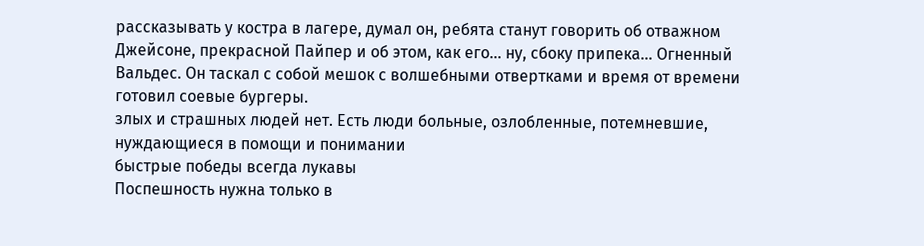рассказывать у костра в лагере, думал он, ребята станут говорить об отважном Джейсоне, прекрасной Пайпер и об этом, как его… ну, сбоку припека… Огненный Вальдес. Он таскал с собой мешок с волшебными отвертками и время от времени готовил соевые бургеры.
злых и страшных людей нет. Есть люди больные, озлобленные, потемневшие, нуждающиеся в помощи и понимании
быстрые победы всегда лукавы
Поспешность нужна только в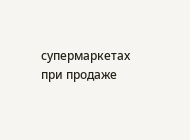супермаркетах при продаже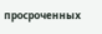просроченных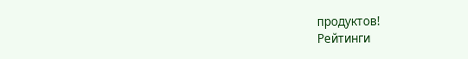продуктов!
Рейтинги